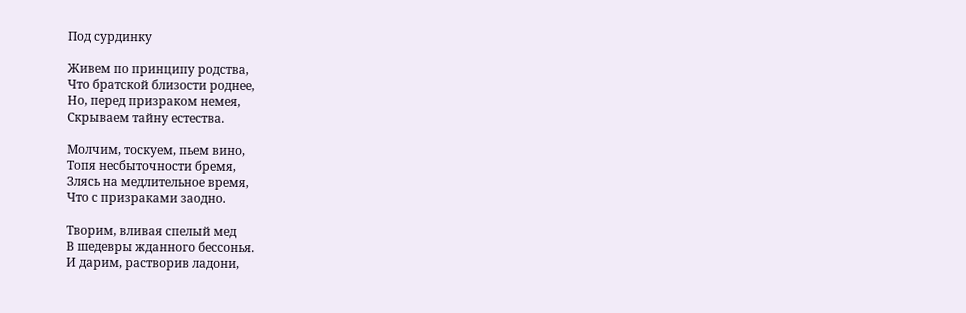Под сурдинку

Живем по принципу родства,
Что братской близости роднее,
Но, перед призраком немея,
Скрываем тайну естества.

Молчим, тоскуем, пьем вино,
Топя несбыточности бремя,
Злясь на медлительное время,
Что с призраками заодно.

Творим, вливая спелый мед
В шедевры жданного бессонья.
И дарим, растворив ладони,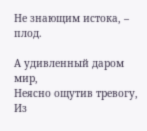Не знающим истока, – плод.

А удивленный даром мир,
Неясно ощутив тревогу,
Из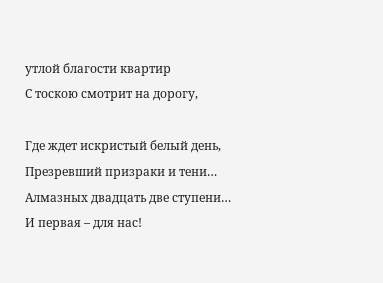утлой благости квартир
С тоскою смотрит на дорогу,

Где ждет искристый белый день,
Презревший призраки и тени…
Алмазных двадцать две ступени…
И первая – для нас!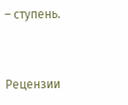– ступень.


Рецензии